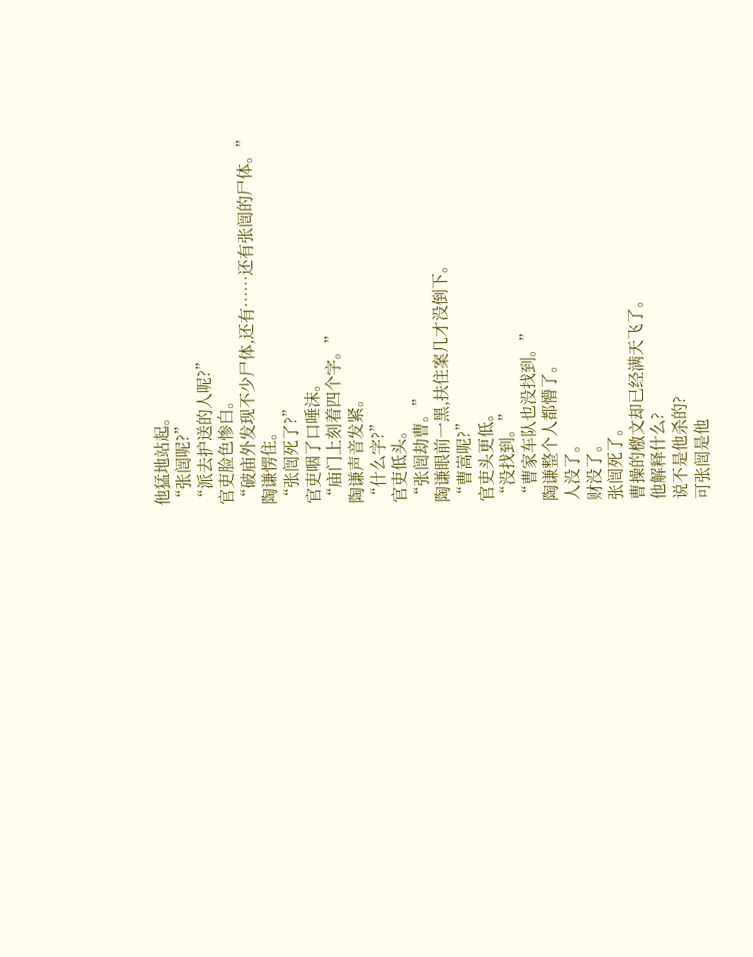他猛地站起。
“张闿呢?”
“派去护送的人呢?”
官吏脸色惨白。
“破庙外发现不少尸体,还有……还有张闿的尸体。”
陶谦愣住。
“张闿死了?”
官吏咽了口唾沫。
“庙门上刻着四个字。”
陶谦声音发紧。
“什么字?”
官吏低头。
“张闿劫曹。”
陶谦眼前一黑,扶住案几才没倒下。
“曹嵩呢?”
官吏头更低。
“没找到。”
“曹家车队也没找到。”
陶谦整个人都懵了。
人没了。
财没了。
张闿死了。
曹操的檄文却已经满天飞了。
他解释什么?
说不是他杀的?
可张闿是他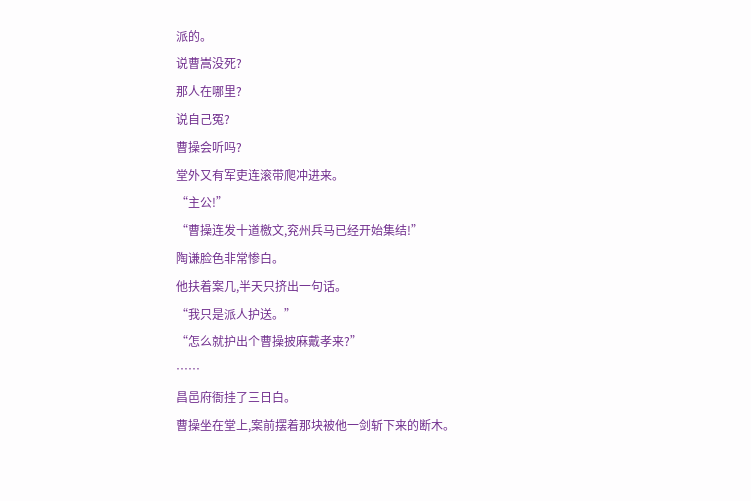派的。
说曹嵩没死?
那人在哪里?
说自己冤?
曹操会听吗?
堂外又有军吏连滚带爬冲进来。
“主公!”
“曹操连发十道檄文,兖州兵马已经开始集结!”
陶谦脸色非常惨白。
他扶着案几,半天只挤出一句话。
“我只是派人护送。”
“怎么就护出个曹操披麻戴孝来?”
……
昌邑府衙挂了三日白。
曹操坐在堂上,案前摆着那块被他一剑斩下来的断木。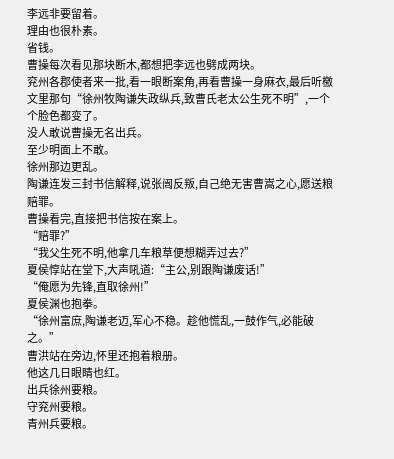李远非要留着。
理由也很朴素。
省钱。
曹操每次看见那块断木,都想把李远也劈成两块。
兖州各郡使者来一批,看一眼断案角,再看曹操一身麻衣,最后听檄文里那句“徐州牧陶谦失政纵兵,致曹氏老太公生死不明”,一个个脸色都变了。
没人敢说曹操无名出兵。
至少明面上不敢。
徐州那边更乱。
陶谦连发三封书信解释,说张闿反叛,自己绝无害曹嵩之心,愿送粮赔罪。
曹操看完,直接把书信按在案上。
“赔罪?”
“我父生死不明,他拿几车粮草便想糊弄过去?”
夏侯惇站在堂下,大声吼道:“主公,别跟陶谦废话!”
“俺愿为先锋,直取徐州!”
夏侯渊也抱拳。
“徐州富庶,陶谦老迈,军心不稳。趁他慌乱,一鼓作气,必能破之。”
曹洪站在旁边,怀里还抱着粮册。
他这几日眼睛也红。
出兵徐州要粮。
守兖州要粮。
青州兵要粮。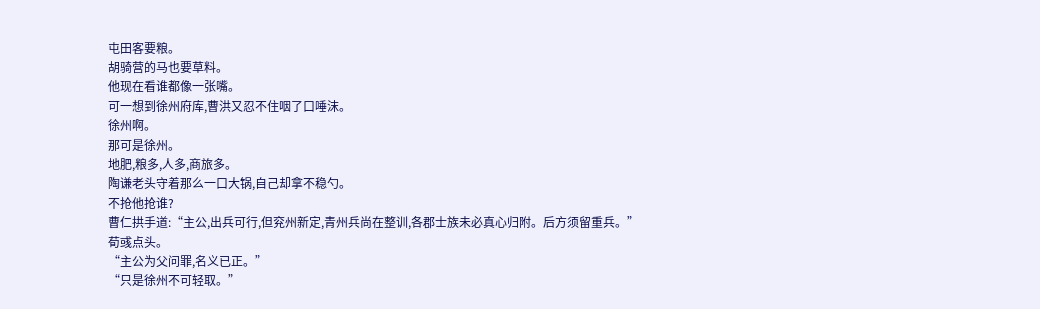屯田客要粮。
胡骑营的马也要草料。
他现在看谁都像一张嘴。
可一想到徐州府库,曹洪又忍不住咽了口唾沫。
徐州啊。
那可是徐州。
地肥,粮多,人多,商旅多。
陶谦老头守着那么一口大锅,自己却拿不稳勺。
不抢他抢谁?
曹仁拱手道:“主公,出兵可行,但兖州新定,青州兵尚在整训,各郡士族未必真心归附。后方须留重兵。”
荀彧点头。
“主公为父问罪,名义已正。”
“只是徐州不可轻取。”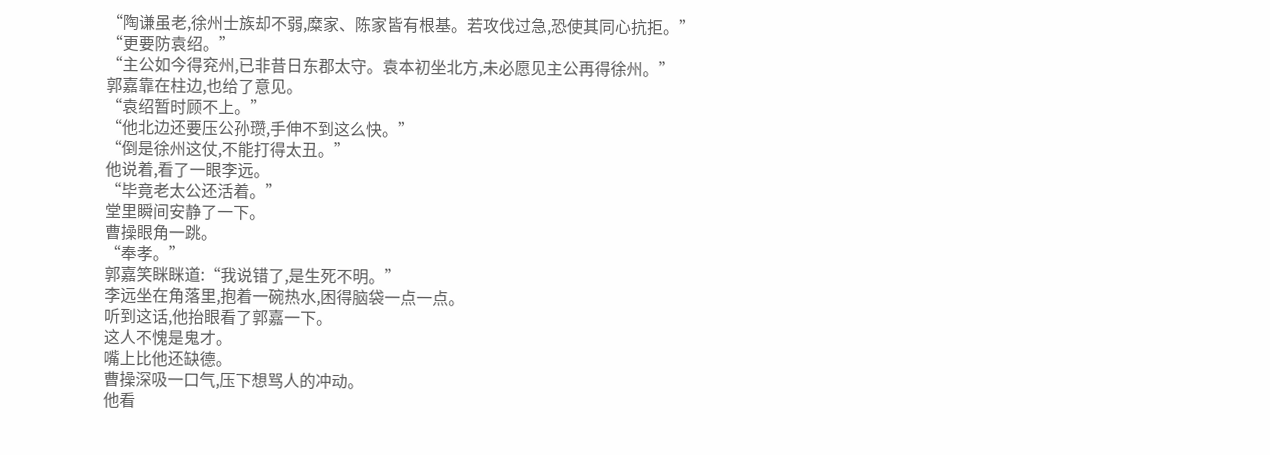“陶谦虽老,徐州士族却不弱,糜家、陈家皆有根基。若攻伐过急,恐使其同心抗拒。”
“更要防袁绍。”
“主公如今得兖州,已非昔日东郡太守。袁本初坐北方,未必愿见主公再得徐州。”
郭嘉靠在柱边,也给了意见。
“袁绍暂时顾不上。”
“他北边还要压公孙瓒,手伸不到这么快。”
“倒是徐州这仗,不能打得太丑。”
他说着,看了一眼李远。
“毕竟老太公还活着。”
堂里瞬间安静了一下。
曹操眼角一跳。
“奉孝。”
郭嘉笑眯眯道:“我说错了,是生死不明。”
李远坐在角落里,抱着一碗热水,困得脑袋一点一点。
听到这话,他抬眼看了郭嘉一下。
这人不愧是鬼才。
嘴上比他还缺德。
曹操深吸一口气,压下想骂人的冲动。
他看